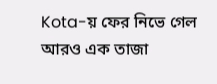Kota-য় ফের নিভে গেল আরও এক তাজা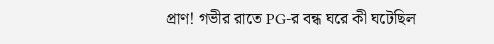প্রাণ! গভীর রাতে PG-র বন্ধ ঘরে কী ঘটেছিল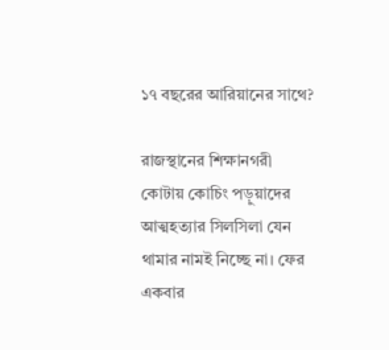১৭ বছরের আরিয়ানের সাথে?

রাজস্থানের শিক্ষানগরী কোটায় কোচিং পড়ুয়াদের আত্মহত্যার সিলসিলা যেন থামার নামই নিচ্ছে না। ফের একবার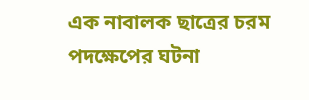এক নাবালক ছাত্রের চরম পদক্ষেপের ঘটনা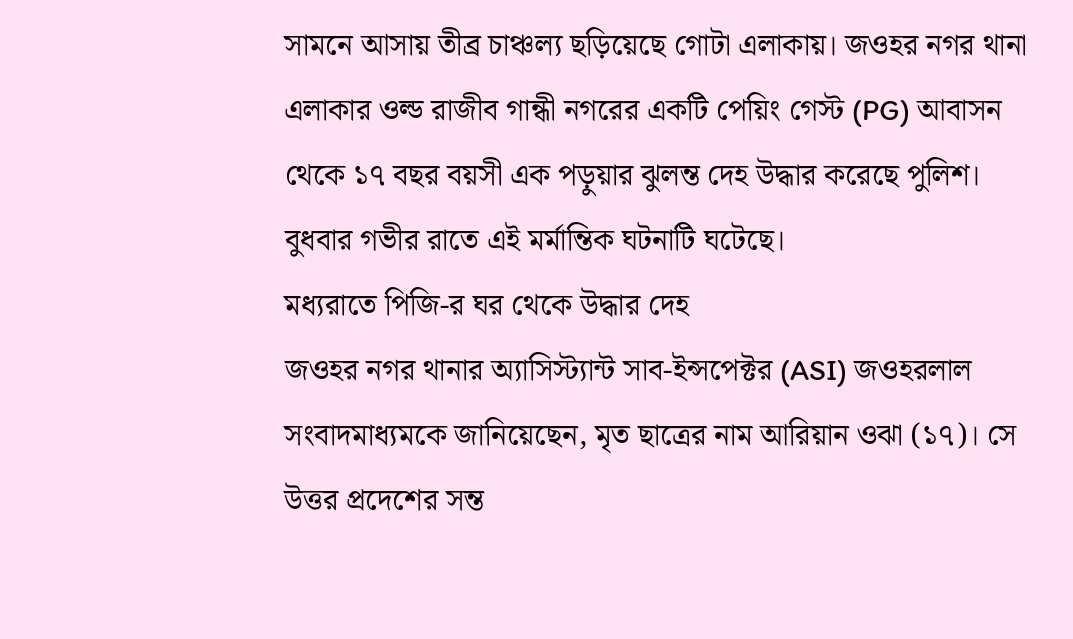সামনে আসায় তীব্র চাঞ্চল্য ছড়িয়েছে গোটা এলাকায়। জওহর নগর থানা এলাকার ওল্ড রাজীব গান্ধী নগরের একটি পেয়িং গেস্ট (PG) আবাসন থেকে ১৭ বছর বয়সী এক পড়ুয়ার ঝুলন্ত দেহ উদ্ধার করেছে পুলিশ। বুধবার গভীর রাতে এই মর্মান্তিক ঘটনাটি ঘটেছে।
মধ্যরাতে পিজি-র ঘর থেকে উদ্ধার দেহ
জওহর নগর থানার অ্যাসিস্ট্যান্ট সাব-ইন্সপেক্টর (ASI) জওহরলাল সংবাদমাধ্যমকে জানিয়েছেন, মৃত ছাত্রের নাম আরিয়ান ওঝা (১৭)। সে উত্তর প্রদেশের সন্ত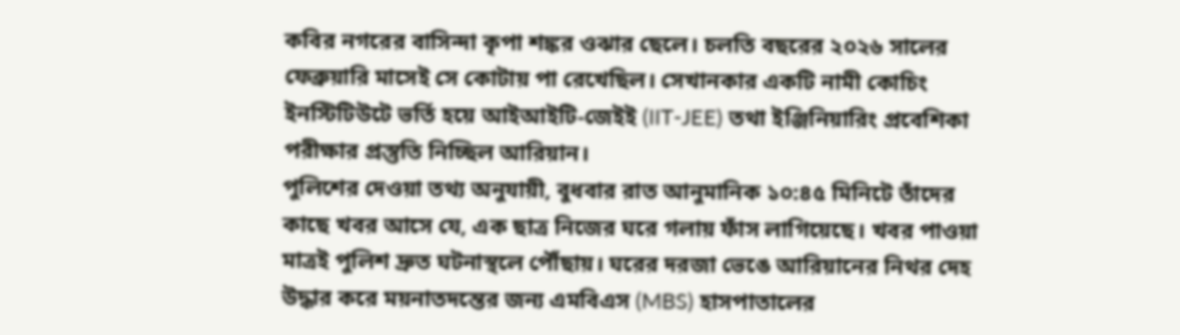কবির নগরের বাসিন্দা কৃপা শঙ্কর ওঝার ছেলে। চলতি বছরের ২০২৬ সালের ফেব্রুয়ারি মাসেই সে কোটায় পা রেখেছিল। সেখানকার একটি নামী কোচিং ইনস্টিটিউটে ভর্তি হয়ে আইআইটি-জেইই (IIT-JEE) তথা ইঞ্জিনিয়ারিং প্রবেশিকা পরীক্ষার প্রস্তুতি নিচ্ছিল আরিয়ান।
পুলিশের দেওয়া তথ্য অনুযায়ী, বুধবার রাত আনুমানিক ১০:৪৫ মিনিটে তাঁদের কাছে খবর আসে যে, এক ছাত্র নিজের ঘরে গলায় ফাঁস লাগিয়েছে। খবর পাওয়া মাত্রই পুলিশ দ্রুত ঘটনাস্থলে পৌঁছায়। ঘরের দরজা ভেঙে আরিয়ানের নিথর দেহ উদ্ধার করে ময়নাতদন্তের জন্য এমবিএস (MBS) হাসপাতালের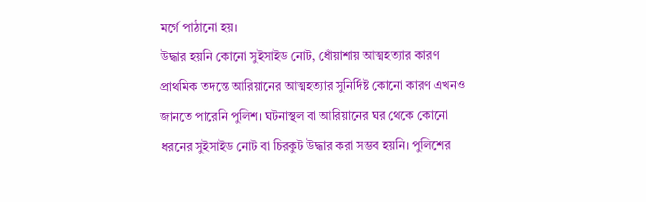মর্গে পাঠানো হয়।
উদ্ধার হয়নি কোনো সুইসাইড নোট, ধোঁয়াশায় আত্মহত্যার কারণ
প্রাথমিক তদন্তে আরিয়ানের আত্মহত্যার সুনির্দিষ্ট কোনো কারণ এখনও জানতে পারেনি পুলিশ। ঘটনাস্থল বা আরিয়ানের ঘর থেকে কোনো ধরনের সুইসাইড নোট বা চিরকুট উদ্ধার করা সম্ভব হয়নি। পুলিশের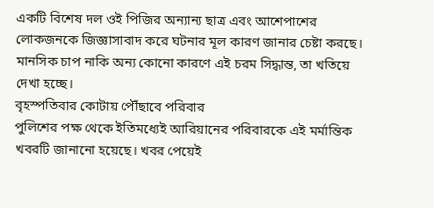একটি বিশেষ দল ওই পিজির অন্যান্য ছাত্র এবং আশেপাশের লোকজনকে জিজ্ঞাসাবাদ করে ঘটনার মূল কারণ জানার চেষ্টা করছে। মানসিক চাপ নাকি অন্য কোনো কারণে এই চরম সিদ্ধান্ত, তা খতিয়ে দেখা হচ্ছে।
বৃহস্পতিবার কোটায় পৌঁছাবে পরিবার
পুলিশের পক্ষ থেকে ইতিমধ্যেই আরিয়ানের পরিবারকে এই মর্মান্তিক খবরটি জানানো হয়েছে। খবর পেয়েই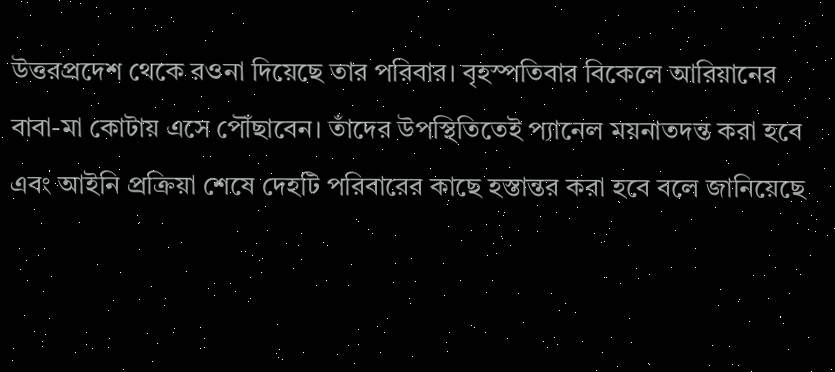উত্তরপ্রদেশ থেকে রওনা দিয়েছে তার পরিবার। বৃহস্পতিবার বিকেলে আরিয়ানের বাবা-মা কোটায় এসে পৌঁছাবেন। তাঁদের উপস্থিতিতেই প্যানেল ময়নাতদন্ত করা হবে এবং আইনি প্রক্রিয়া শেষে দেহটি পরিবারের কাছে হস্তান্তর করা হবে বলে জানিয়েছে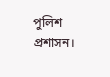পুলিশ প্রশাসন।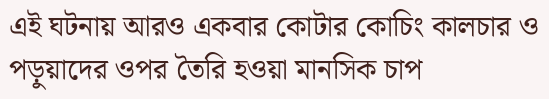এই ঘটনায় আরও একবার কোটার কোচিং কালচার ও পড়ুয়াদের ওপর তৈরি হওয়া মানসিক চাপ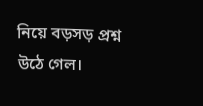নিয়ে বড়সড় প্রশ্ন উঠে গেল।